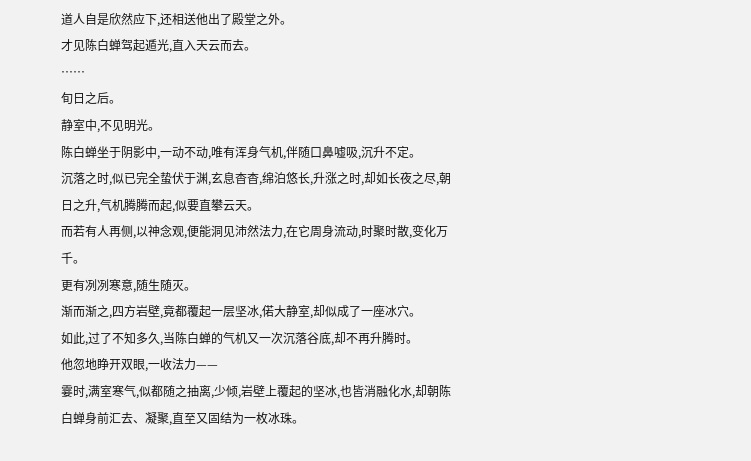道人自是欣然应下,还相送他出了殿堂之外。
才见陈白蝉驾起遁光,直入天云而去。
……
旬日之后。
静室中,不见明光。
陈白蝉坐于阴影中,一动不动,唯有浑身气机,伴随口鼻嘘吸,沉升不定。
沉落之时,似已完全蛰伏于渊,玄息杳杳,绵泊悠长,升涨之时,却如长夜之尽,朝日之升,气机腾腾而起,似要直攀云天。
而若有人再侧,以神念观,便能洞见沛然法力,在它周身流动,时聚时散,变化万千。
更有冽冽寒意,随生随灭。
渐而渐之,四方岩壁,竟都覆起一层坚冰,偌大静室,却似成了一座冰穴。
如此,过了不知多久,当陈白蝉的气机又一次沉落谷底,却不再升腾时。
他忽地睁开双眼,一收法力——
霎时,满室寒气,似都随之抽离,少倾,岩壁上覆起的坚冰,也皆消融化水,却朝陈白蝉身前汇去、凝聚,直至又固结为一枚冰珠。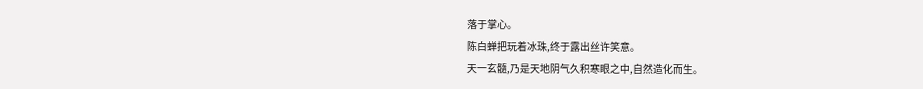落于掌心。
陈白蝉把玩着冰珠,终于露出丝许笑意。
天一玄髓,乃是天地阴气久积寒眼之中,自然造化而生。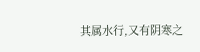其属水行,又有阴寒之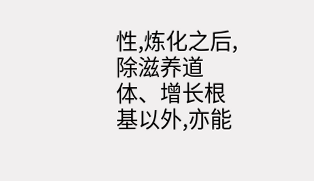性,炼化之后,除滋养道体、增长根基以外,亦能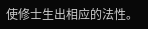使修士生出相应的法性。